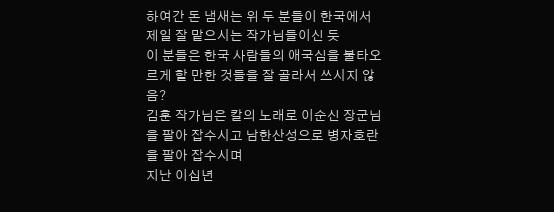하여간 돈 냄새는 위 두 분들이 한국에서 제일 잘 맡으시는 작가님들이신 듯
이 분들은 한국 사람들의 애국심을 불타오르게 할 만한 것들을 잘 골라서 쓰시지 않음?
김훈 작가님은 칼의 노래로 이순신 장군님을 팔아 잡수시고 남한산성으로 병자호란을 팔아 잡수시며
지난 이십년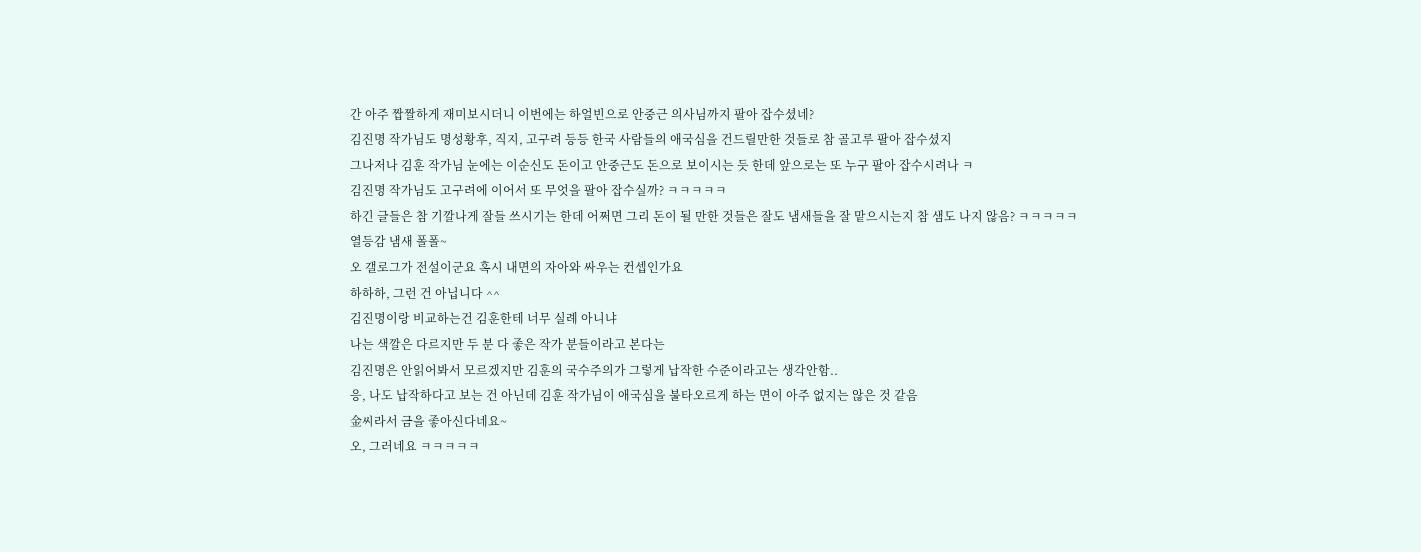간 아주 짭짤하게 재미보시더니 이번에는 하얼빈으로 안중근 의사님까지 팔아 잡수셨네?
김진명 작가님도 명성황후, 직지, 고구려 등등 한국 사람들의 애국심을 건드릴만한 것들로 참 골고루 팔아 잡수셨지
그나저나 김훈 작가님 눈에는 이순신도 돈이고 안중근도 돈으로 보이시는 듯 한데 앞으로는 또 누구 팔아 잡수시려나 ㅋ
김진명 작가님도 고구려에 이어서 또 무엇을 팔아 잡수실까? ㅋㅋㅋㅋㅋ
하긴 글들은 참 기깔나게 잘들 쓰시기는 한데 어쩌면 그리 돈이 될 만한 것들은 잘도 냄새들을 잘 맡으시는지 참 샘도 나지 않음? ㅋㅋㅋㅋㅋ
열등감 냄새 폴폴~
오 갤로그가 전설이군요 혹시 내면의 자아와 싸우는 컨셉인가요
하하하, 그런 건 아닙니다 ^^
김진명이랑 비교하는건 김훈한테 너무 실례 아니냐
나는 색깔은 다르지만 두 분 다 좋은 작가 분들이라고 본다는
김진명은 안읽어봐서 모르겠지만 김훈의 국수주의가 그렇게 납작한 수준이라고는 생각안함..
응, 나도 납작하다고 보는 건 아닌데 김훈 작가님이 애국심을 불타오르게 하는 면이 아주 없지는 않은 것 같음
金씨라서 금을 좋아신다네요~
오, 그러네요 ㅋㅋㅋㅋㅋ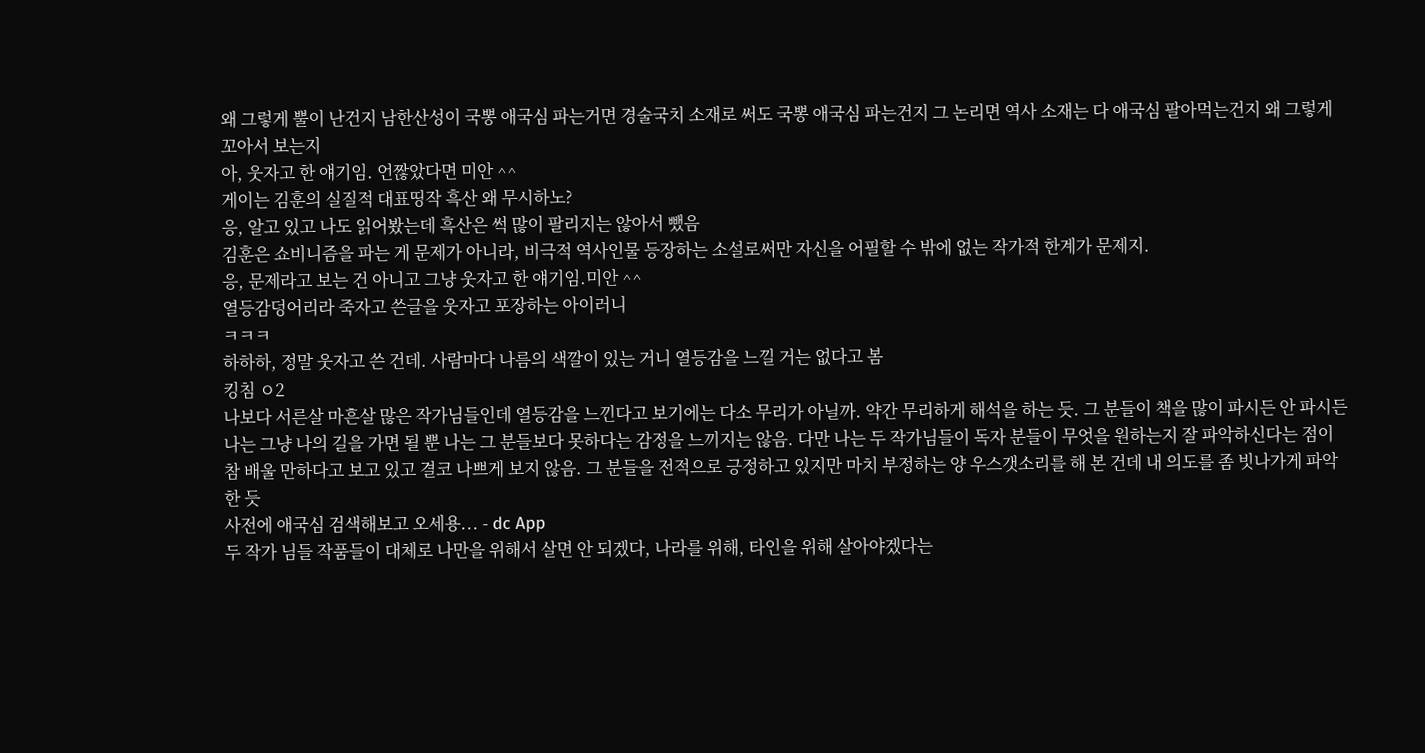왜 그렇게 뿔이 난건지 남한산성이 국뽕 애국심 파는거면 경술국치 소재로 써도 국뽕 애국심 파는건지 그 논리면 역사 소재는 다 애국심 팔아먹는건지 왜 그렇게 꼬아서 보는지
아, 웃자고 한 얘기임. 언짢았다면 미안 ^^
게이는 김훈의 실질적 대표띵작 흑산 왜 무시하노?
응, 알고 있고 나도 읽어봤는데 흑산은 썩 많이 팔리지는 않아서 뺐음
김훈은 쇼비니즘을 파는 게 문제가 아니라, 비극적 역사인물 등장하는 소설로써만 자신을 어필할 수 밖에 없는 작가적 한계가 문제지.
응, 문제라고 보는 건 아니고 그냥 웃자고 한 얘기임.미안 ^^
열등감덩어리라 죽자고 쓴글을 웃자고 포장하는 아이러니
ㅋㅋㅋ
하하하, 정말 웃자고 쓴 건데. 사람마다 나름의 색깔이 있는 거니 열등감을 느낄 거는 없다고 봄
킹침 ㅇ2
나보다 서른살 마흔살 많은 작가님들인데 열등감을 느낀다고 보기에는 다소 무리가 아닐까. 약간 무리하게 해석을 하는 듯. 그 분들이 책을 많이 파시든 안 파시든 나는 그냥 나의 길을 가면 될 뿐 나는 그 분들보다 못하다는 감정을 느끼지는 않음. 다만 나는 두 작가님들이 독자 분들이 무엇을 원하는지 잘 파악하신다는 점이 참 배울 만하다고 보고 있고 결코 나쁘게 보지 않음. 그 분들을 전적으로 긍정하고 있지만 마치 부정하는 양 우스갯소리를 해 본 건데 내 의도를 좀 빗나가게 파악한 듯
사전에 애국심 검색해보고 오세용... - dc App
두 작가 님들 작품들이 대체로 나만을 위해서 살면 안 되겠다, 나라를 위해, 타인을 위해 살아야겠다는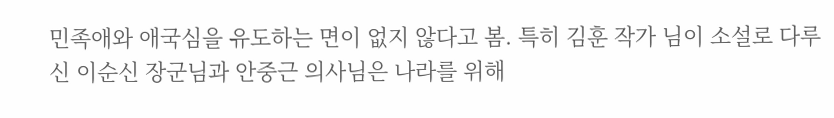민족애와 애국심을 유도하는 면이 없지 않다고 봄. 특히 김훈 작가 님이 소설로 다루신 이순신 장군님과 안중근 의사님은 나라를 위해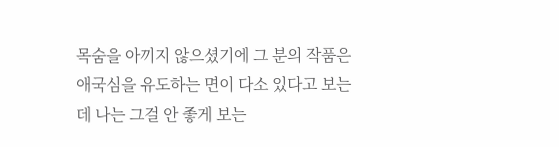목숨을 아끼지 않으셨기에 그 분의 작품은 애국심을 유도하는 면이 다소 있다고 보는데 나는 그걸 안 좋게 보는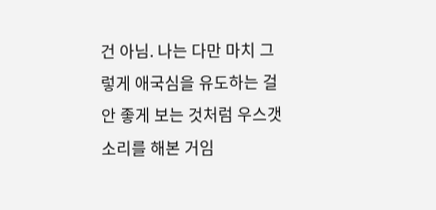건 아님. 나는 다만 마치 그렇게 애국심을 유도하는 걸 안 좋게 보는 것처럼 우스갯소리를 해본 거임